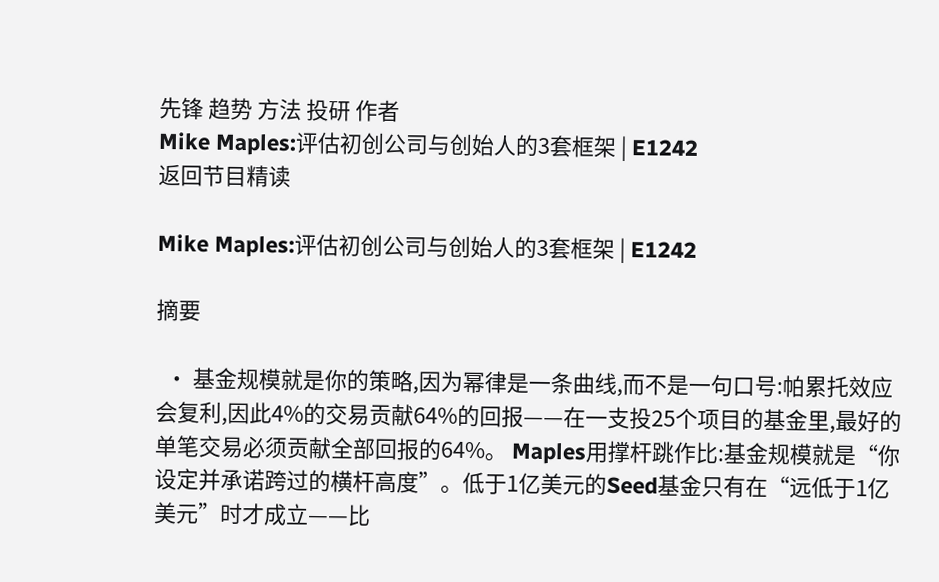先锋 趋势 方法 投研 作者
Mike Maples:评估初创公司与创始人的3套框架 | E1242
返回节目精读

Mike Maples:评估初创公司与创始人的3套框架 | E1242

摘要

  • 基金规模就是你的策略,因为幂律是一条曲线,而不是一句口号:帕累托效应会复利,因此4%的交易贡献64%的回报——在一支投25个项目的基金里,最好的单笔交易必须贡献全部回报的64%。 Maples用撑杆跳作比:基金规模就是“你设定并承诺跨过的横杆高度”。低于1亿美元的Seed基金只有在“远低于1亿美元”时才成立——比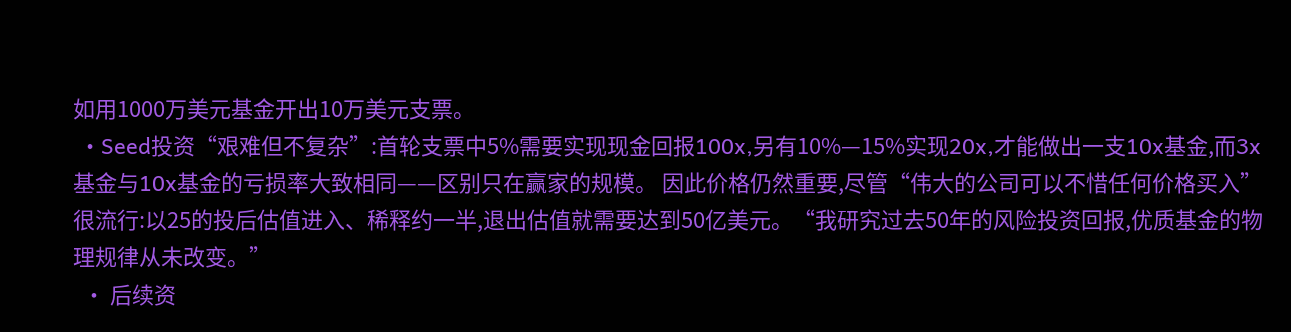如用1000万美元基金开出10万美元支票。
  • Seed投资“艰难但不复杂”:首轮支票中5%需要实现现金回报100x,另有10%—15%实现20x,才能做出一支10x基金,而3x基金与10x基金的亏损率大致相同——区别只在赢家的规模。 因此价格仍然重要,尽管“伟大的公司可以不惜任何价格买入”很流行:以25的投后估值进入、稀释约一半,退出估值就需要达到50亿美元。“我研究过去50年的风险投资回报,优质基金的物理规律从未改变。”
  • 后续资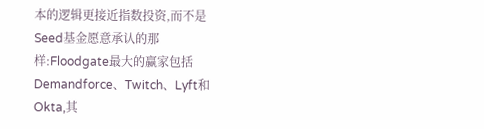本的逻辑更接近指数投资,而不是Seed基金愿意承认的那样:Floodgate最大的赢家包括Demandforce、Twitch、Lyft和Okta,其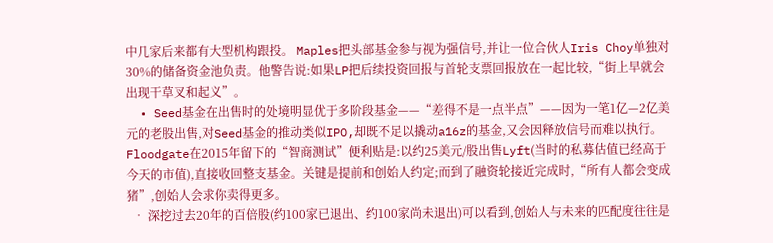中几家后来都有大型机构跟投。 Maples把头部基金参与视为强信号,并让一位合伙人Iris Choy单独对30%的储备资金池负责。他警告说:如果LP把后续投资回报与首轮支票回报放在一起比较,“街上早就会出现干草叉和起义”。
  • Seed基金在出售时的处境明显优于多阶段基金——“差得不是一点半点”——因为一笔1亿—2亿美元的老股出售,对Seed基金的推动类似IPO,却既不足以撬动a16z的基金,又会因释放信号而难以执行。 Floodgate在2015年留下的“智商测试”便利贴是:以约25美元/股出售Lyft(当时的私募估值已经高于今天的市值),直接收回整支基金。关键是提前和创始人约定;而到了融资轮接近完成时,“所有人都会变成猪”,创始人会求你卖得更多。
  • 深挖过去20年的百倍股(约100家已退出、约100家尚未退出)可以看到,创始人与未来的匹配度往往是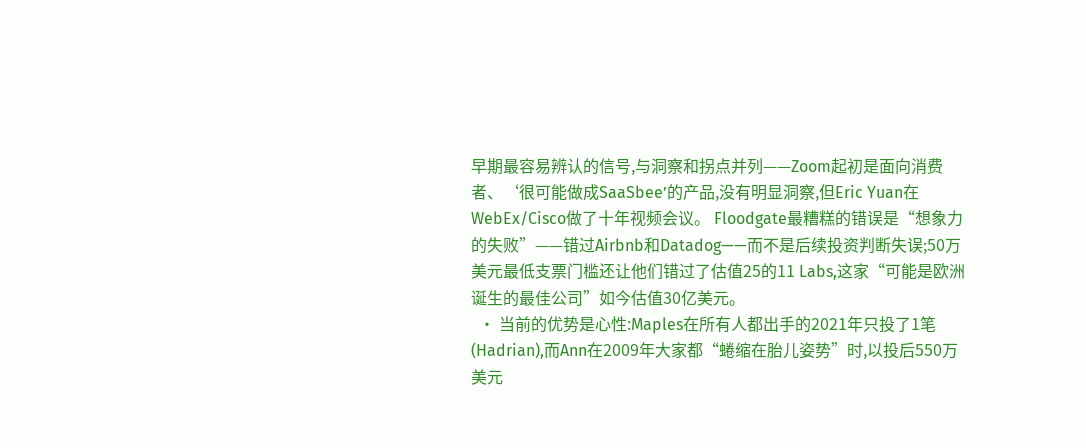早期最容易辨认的信号,与洞察和拐点并列——Zoom起初是面向消费者、‘很可能做成SaaSbee’的产品,没有明显洞察,但Eric Yuan在WebEx/Cisco做了十年视频会议。 Floodgate最糟糕的错误是“想象力的失败”——错过Airbnb和Datadog——而不是后续投资判断失误;50万美元最低支票门槛还让他们错过了估值25的11 Labs,这家“可能是欧洲诞生的最佳公司”如今估值30亿美元。
  • 当前的优势是心性:Maples在所有人都出手的2021年只投了1笔(Hadrian),而Ann在2009年大家都“蜷缩在胎儿姿势”时,以投后550万美元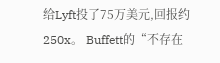给Lyft投了75万美元,回报约250x。 Buffett的“不存在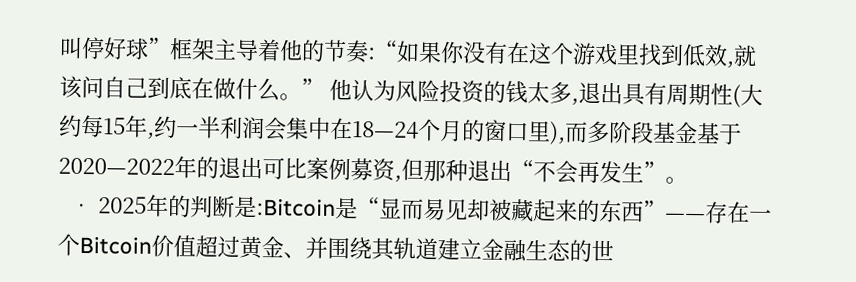叫停好球”框架主导着他的节奏:“如果你没有在这个游戏里找到低效,就该问自己到底在做什么。” 他认为风险投资的钱太多,退出具有周期性(大约每15年,约一半利润会集中在18—24个月的窗口里),而多阶段基金基于2020—2022年的退出可比案例募资,但那种退出“不会再发生”。
  • 2025年的判断是:Bitcoin是“显而易见却被藏起来的东西”——存在一个Bitcoin价值超过黄金、并围绕其轨道建立金融生态的世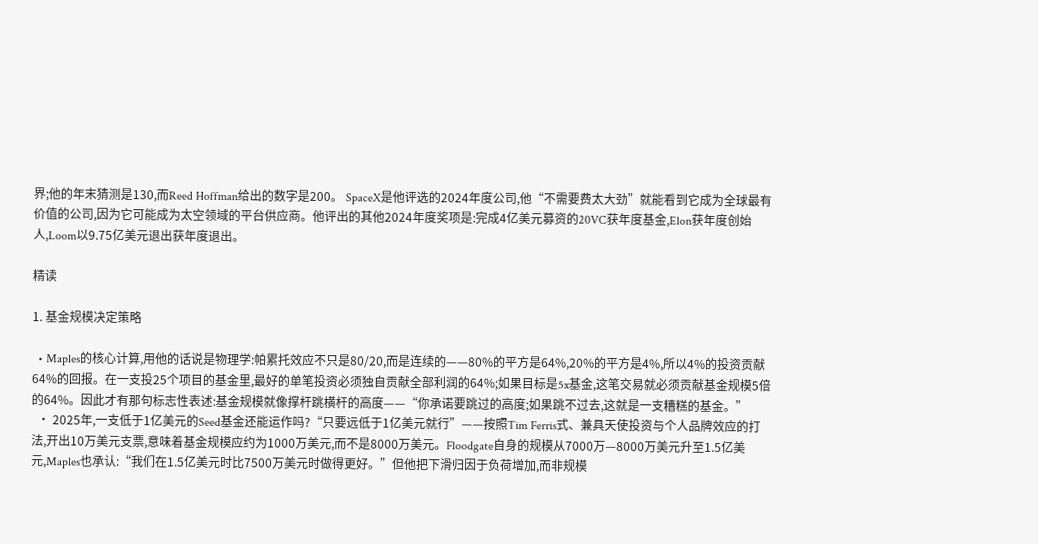界;他的年末猜测是130,而Reed Hoffman给出的数字是200。 SpaceX是他评选的2024年度公司,他“不需要费太大劲”就能看到它成为全球最有价值的公司,因为它可能成为太空领域的平台供应商。他评出的其他2024年度奖项是:完成4亿美元募资的20VC获年度基金,Elon获年度创始人,Loom以9.75亿美元退出获年度退出。

精读

1. 基金规模决定策略

  • Maples的核心计算,用他的话说是物理学:帕累托效应不只是80/20,而是连续的——80%的平方是64%,20%的平方是4%,所以4%的投资贡献64%的回报。在一支投25个项目的基金里,最好的单笔投资必须独自贡献全部利润的64%;如果目标是5x基金,这笔交易就必须贡献基金规模5倍的64%。因此才有那句标志性表述:基金规模就像撑杆跳横杆的高度——“你承诺要跳过的高度;如果跳不过去,这就是一支糟糕的基金。”
  • 2025年,一支低于1亿美元的Seed基金还能运作吗?“只要远低于1亿美元就行”——按照Tim Ferris式、兼具天使投资与个人品牌效应的打法,开出10万美元支票,意味着基金规模应约为1000万美元,而不是8000万美元。Floodgate自身的规模从7000万—8000万美元升至1.5亿美元,Maples也承认:“我们在1.5亿美元时比7500万美元时做得更好。”但他把下滑归因于负荷增加,而非规模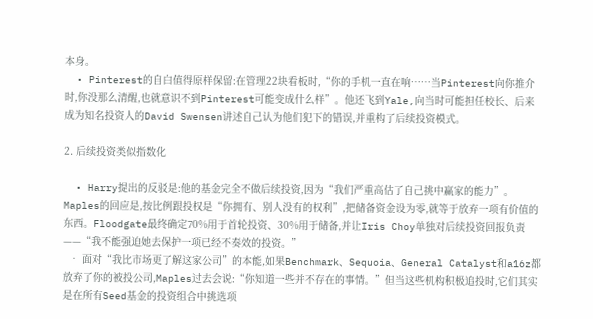本身。
  • Pinterest的自白值得原样保留:在管理22块看板时,“你的手机一直在响……当Pinterest向你推介时,你没那么清醒,也就意识不到Pinterest可能变成什么样”。他还飞到Yale,向当时可能担任校长、后来成为知名投资人的David Swensen讲述自己认为他们犯下的错误,并重构了后续投资模式。

2. 后续投资类似指数化

  • Harry提出的反驳是:他的基金完全不做后续投资,因为“我们严重高估了自己挑中赢家的能力”。Maples的回应是,按比例跟投权是“你拥有、别人没有的权利”,把储备资金设为零,就等于放弃一项有价值的东西。Floodgate最终确定70%用于首轮投资、30%用于储备,并让Iris Choy单独对后续投资回报负责——“我不能强迫她去保护一项已经不奏效的投资。”
  • 面对“我比市场更了解这家公司”的本能,如果Benchmark、Sequoia、General Catalyst和a16z都放弃了你的被投公司,Maples过去会说:“你知道一些并不存在的事情。”但当这些机构积极追投时,它们其实是在所有Seed基金的投资组合中挑选项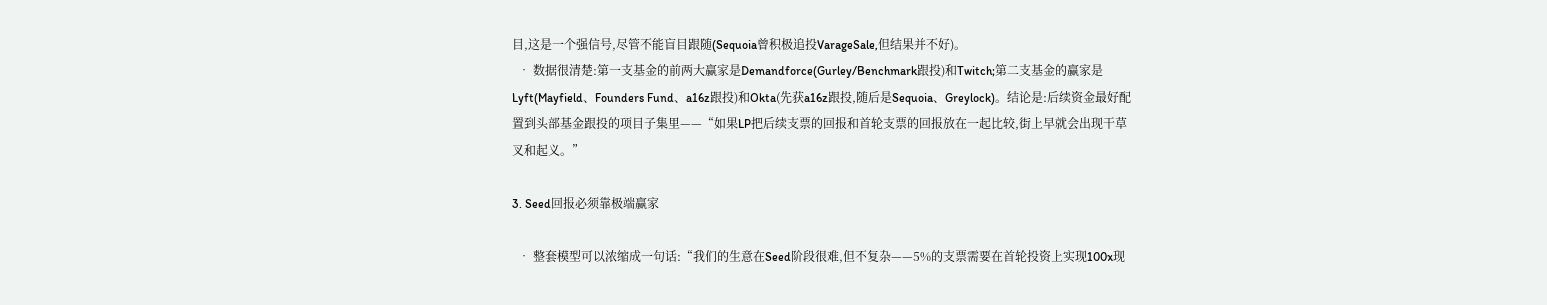目,这是一个强信号,尽管不能盲目跟随(Sequoia曾积极追投VarageSale,但结果并不好)。
  • 数据很清楚:第一支基金的前两大赢家是Demandforce(Gurley/Benchmark跟投)和Twitch;第二支基金的赢家是Lyft(Mayfield、Founders Fund、a16z跟投)和Okta(先获a16z跟投,随后是Sequoia、Greylock)。结论是:后续资金最好配置到头部基金跟投的项目子集里——“如果LP把后续支票的回报和首轮支票的回报放在一起比较,街上早就会出现干草叉和起义。”

3. Seed回报必须靠极端赢家

  • 整套模型可以浓缩成一句话:“我们的生意在Seed阶段很难,但不复杂——5%的支票需要在首轮投资上实现100x现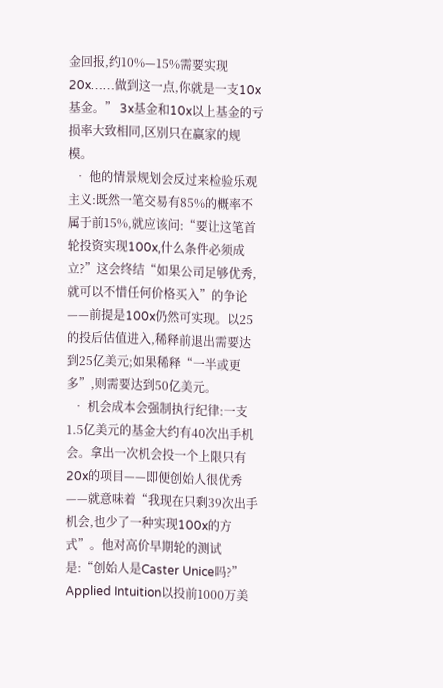金回报,约10%—15%需要实现20x……做到这一点,你就是一支10x基金。” 3x基金和10x以上基金的亏损率大致相同,区别只在赢家的规模。
  • 他的情景规划会反过来检验乐观主义:既然一笔交易有85%的概率不属于前15%,就应该问:“要让这笔首轮投资实现100x,什么条件必须成立?”这会终结“如果公司足够优秀,就可以不惜任何价格买入”的争论——前提是100x仍然可实现。以25的投后估值进入,稀释前退出需要达到25亿美元;如果稀释“一半或更多”,则需要达到50亿美元。
  • 机会成本会强制执行纪律:一支1.5亿美元的基金大约有40次出手机会。拿出一次机会投一个上限只有20x的项目——即便创始人很优秀——就意味着“我现在只剩39次出手机会,也少了一种实现100x的方式”。他对高价早期轮的测试是:“创始人是Caster Unice吗?” Applied Intuition以投前1000万美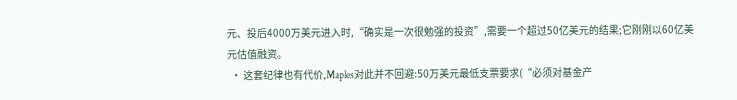元、投后4000万美元进入时,“确实是一次很勉强的投资”,需要一个超过50亿美元的结果;它刚刚以60亿美元估值融资。
  • 这套纪律也有代价,Maples对此并不回避:50万美元最低支票要求(“必须对基金产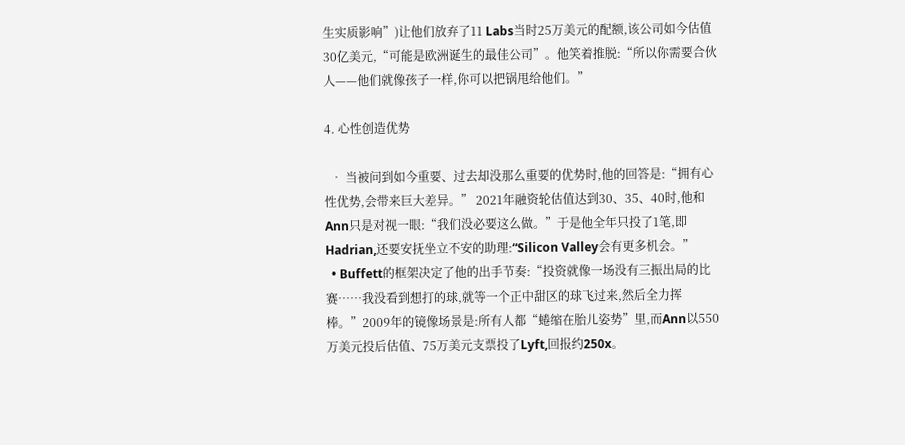生实质影响”)让他们放弃了11 Labs当时25万美元的配额,该公司如今估值30亿美元,“可能是欧洲诞生的最佳公司”。他笑着推脱:“所以你需要合伙人——他们就像孩子一样,你可以把锅甩给他们。”

4. 心性创造优势

  • 当被问到如今重要、过去却没那么重要的优势时,他的回答是:“拥有心性优势,会带来巨大差异。” 2021年融资轮估值达到30、35、40时,他和Ann只是对视一眼:“我们没必要这么做。”于是他全年只投了1笔,即Hadrian,还要安抚坐立不安的助理:“Silicon Valley会有更多机会。”
  • Buffett的框架决定了他的出手节奏:“投资就像一场没有三振出局的比赛……我没看到想打的球,就等一个正中甜区的球飞过来,然后全力挥棒。”2009年的镜像场景是:所有人都“蜷缩在胎儿姿势”里,而Ann以550万美元投后估值、75万美元支票投了Lyft,回报约250x。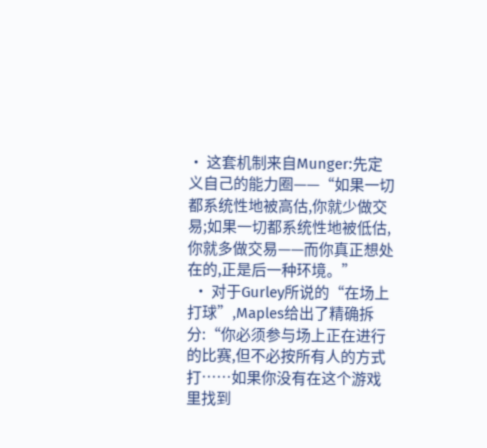• 这套机制来自Munger:先定义自己的能力圈——“如果一切都系统性地被高估,你就少做交易;如果一切都系统性地被低估,你就多做交易——而你真正想处在的,正是后一种环境。”
  • 对于Gurley所说的“在场上打球”,Maples给出了精确拆分:“你必须参与场上正在进行的比赛,但不必按所有人的方式打……如果你没有在这个游戏里找到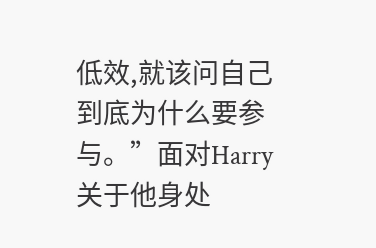低效,就该问自己到底为什么要参与。”面对Harry关于他身处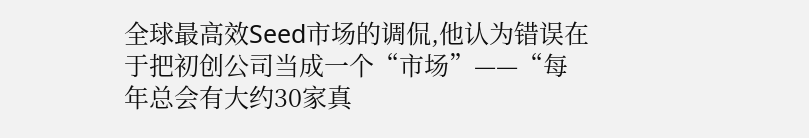全球最高效Seed市场的调侃,他认为错误在于把初创公司当成一个“市场”——“每年总会有大约30家真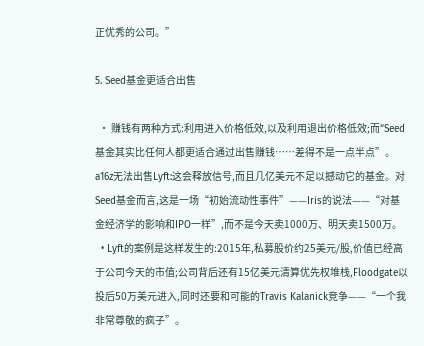正优秀的公司。”

5. Seed基金更适合出售

  • 赚钱有两种方式:利用进入价格低效,以及利用退出价格低效;而“Seed基金其实比任何人都更适合通过出售赚钱……差得不是一点半点”。a16z无法出售Lyft:这会释放信号,而且几亿美元不足以撼动它的基金。对Seed基金而言,这是一场“初始流动性事件”——Iris的说法——“对基金经济学的影响和IPO一样”,而不是今天卖1000万、明天卖1500万。
  • Lyft的案例是这样发生的:2015年,私募股价约25美元/股,价值已经高于公司今天的市值;公司背后还有15亿美元清算优先权堆栈,Floodgate以投后50万美元进入,同时还要和可能的Travis Kalanick竞争——“一个我非常尊敬的疯子”。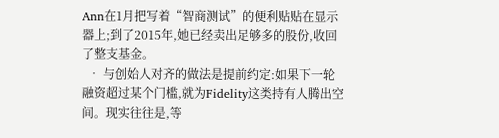Ann在1月把写着“智商测试”的便利贴贴在显示器上;到了2015年,她已经卖出足够多的股份,收回了整支基金。
  • 与创始人对齐的做法是提前约定:如果下一轮融资超过某个门槛,就为Fidelity这类持有人腾出空间。现实往往是,等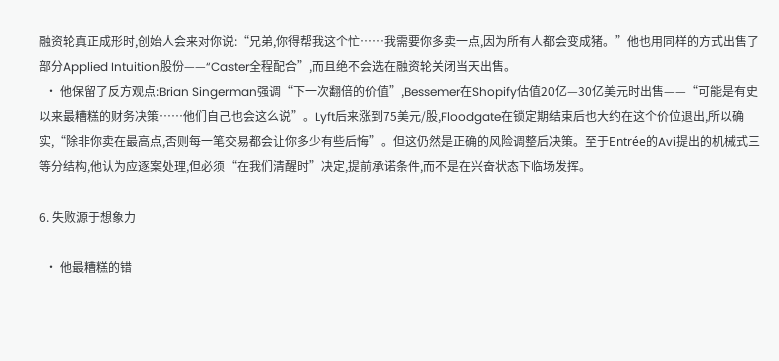融资轮真正成形时,创始人会来对你说:“兄弟,你得帮我这个忙……我需要你多卖一点,因为所有人都会变成猪。”他也用同样的方式出售了部分Applied Intuition股份——“Caster全程配合”,而且绝不会选在融资轮关闭当天出售。
  • 他保留了反方观点:Brian Singerman强调“下一次翻倍的价值”,Bessemer在Shopify估值20亿—30亿美元时出售——“可能是有史以来最糟糕的财务决策……他们自己也会这么说”。Lyft后来涨到75美元/股,Floodgate在锁定期结束后也大约在这个价位退出,所以确实,“除非你卖在最高点,否则每一笔交易都会让你多少有些后悔”。但这仍然是正确的风险调整后决策。至于Entrée的Avi提出的机械式三等分结构,他认为应逐案处理,但必须“在我们清醒时”决定,提前承诺条件,而不是在兴奋状态下临场发挥。

6. 失败源于想象力

  • 他最糟糕的错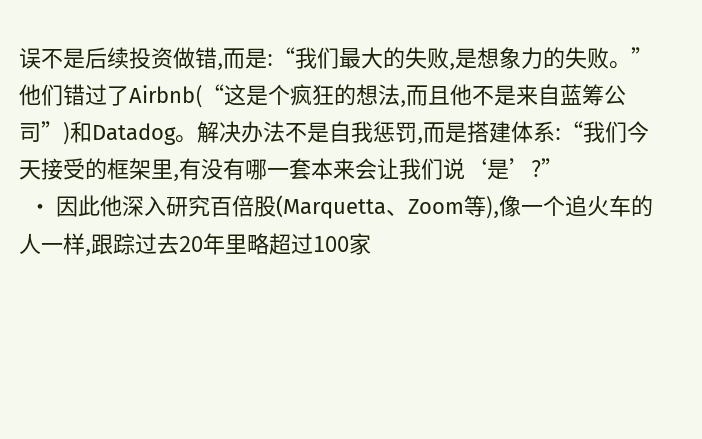误不是后续投资做错,而是:“我们最大的失败,是想象力的失败。”他们错过了Airbnb(“这是个疯狂的想法,而且他不是来自蓝筹公司”)和Datadog。解决办法不是自我惩罚,而是搭建体系:“我们今天接受的框架里,有没有哪一套本来会让我们说‘是’?”
  • 因此他深入研究百倍股(Marquetta、Zoom等),像一个追火车的人一样,跟踪过去20年里略超过100家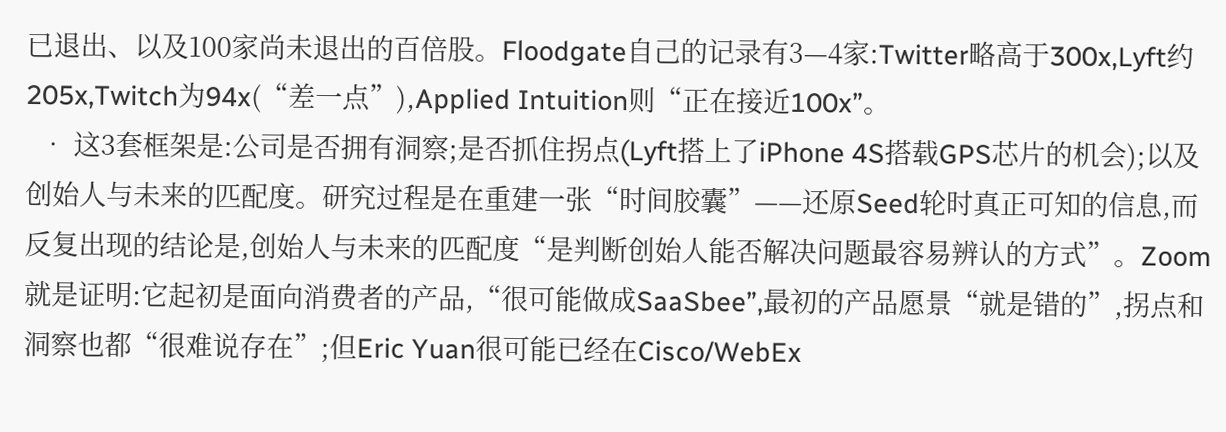已退出、以及100家尚未退出的百倍股。Floodgate自己的记录有3—4家:Twitter略高于300x,Lyft约205x,Twitch为94x(“差一点”),Applied Intuition则“正在接近100x”。
  • 这3套框架是:公司是否拥有洞察;是否抓住拐点(Lyft搭上了iPhone 4S搭载GPS芯片的机会);以及创始人与未来的匹配度。研究过程是在重建一张“时间胶囊”——还原Seed轮时真正可知的信息,而反复出现的结论是,创始人与未来的匹配度“是判断创始人能否解决问题最容易辨认的方式”。Zoom就是证明:它起初是面向消费者的产品,“很可能做成SaaSbee”,最初的产品愿景“就是错的”,拐点和洞察也都“很难说存在”;但Eric Yuan很可能已经在Cisco/WebEx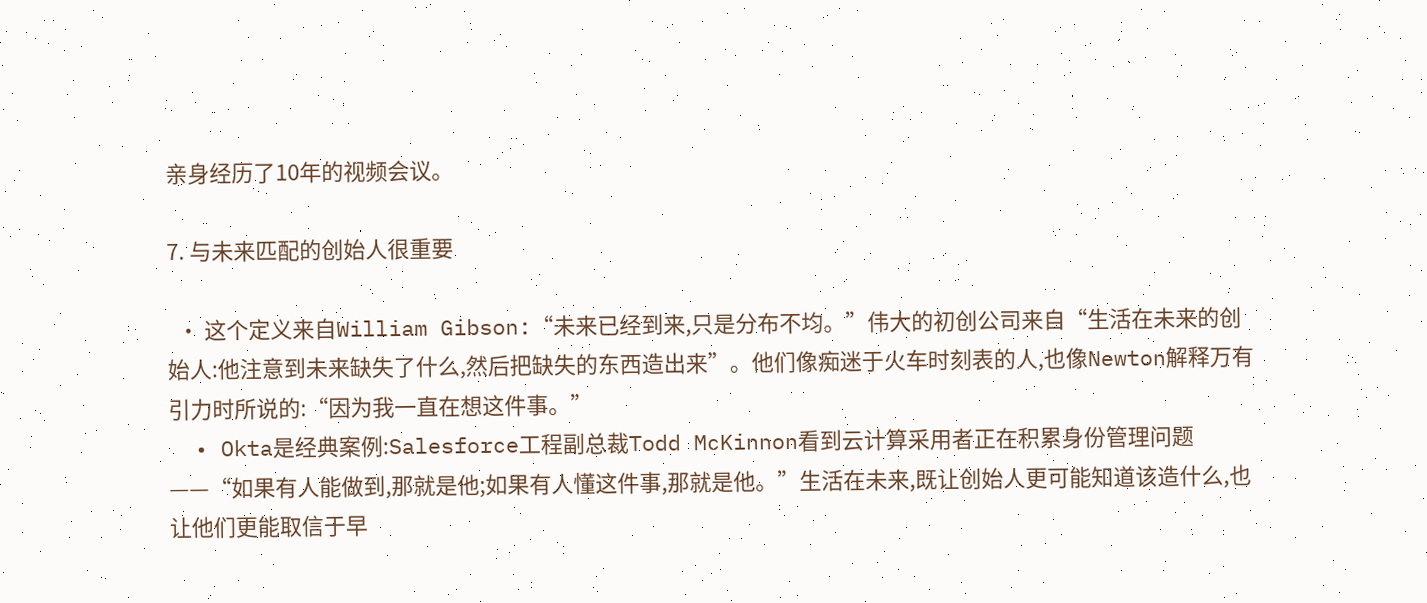亲身经历了10年的视频会议。

7. 与未来匹配的创始人很重要

  • 这个定义来自William Gibson:“未来已经到来,只是分布不均。”伟大的初创公司来自“生活在未来的创始人:他注意到未来缺失了什么,然后把缺失的东西造出来”。他们像痴迷于火车时刻表的人,也像Newton解释万有引力时所说的:“因为我一直在想这件事。”
  • Okta是经典案例:Salesforce工程副总裁Todd McKinnon看到云计算采用者正在积累身份管理问题——“如果有人能做到,那就是他;如果有人懂这件事,那就是他。”生活在未来,既让创始人更可能知道该造什么,也让他们更能取信于早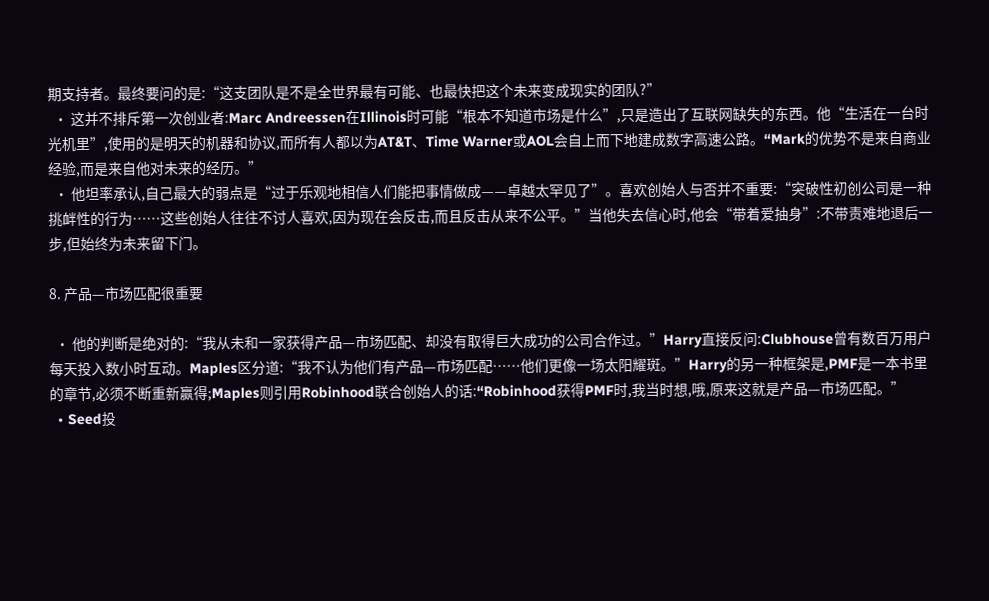期支持者。最终要问的是:“这支团队是不是全世界最有可能、也最快把这个未来变成现实的团队?”
  • 这并不排斥第一次创业者:Marc Andreessen在Illinois时可能“根本不知道市场是什么”,只是造出了互联网缺失的东西。他“生活在一台时光机里”,使用的是明天的机器和协议,而所有人都以为AT&T、Time Warner或AOL会自上而下地建成数字高速公路。“Mark的优势不是来自商业经验,而是来自他对未来的经历。”
  • 他坦率承认,自己最大的弱点是“过于乐观地相信人们能把事情做成——卓越太罕见了”。喜欢创始人与否并不重要:“突破性初创公司是一种挑衅性的行为……这些创始人往往不讨人喜欢,因为现在会反击,而且反击从来不公平。”当他失去信心时,他会“带着爱抽身”:不带责难地退后一步,但始终为未来留下门。

8. 产品—市场匹配很重要

  • 他的判断是绝对的:“我从未和一家获得产品—市场匹配、却没有取得巨大成功的公司合作过。”Harry直接反问:Clubhouse曾有数百万用户每天投入数小时互动。Maples区分道:“我不认为他们有产品—市场匹配……他们更像一场太阳耀斑。”Harry的另一种框架是,PMF是一本书里的章节,必须不断重新赢得;Maples则引用Robinhood联合创始人的话:“Robinhood获得PMF时,我当时想,哦,原来这就是产品—市场匹配。”
  • Seed投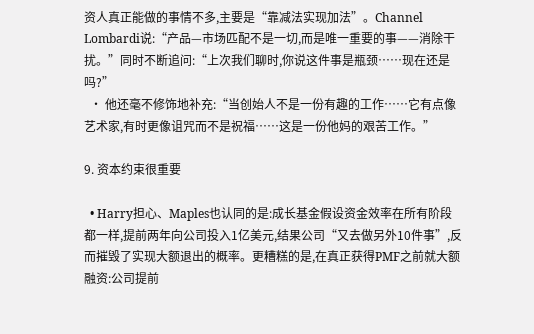资人真正能做的事情不多,主要是“靠减法实现加法”。Channel Lombardi说:“产品—市场匹配不是一切,而是唯一重要的事——消除干扰。”同时不断追问:“上次我们聊时,你说这件事是瓶颈……现在还是吗?”
  • 他还毫不修饰地补充:“当创始人不是一份有趣的工作……它有点像艺术家,有时更像诅咒而不是祝福……这是一份他妈的艰苦工作。”

9. 资本约束很重要

  • Harry担心、Maples也认同的是:成长基金假设资金效率在所有阶段都一样,提前两年向公司投入1亿美元,结果公司“又去做另外10件事”,反而摧毁了实现大额退出的概率。更糟糕的是,在真正获得PMF之前就大额融资:公司提前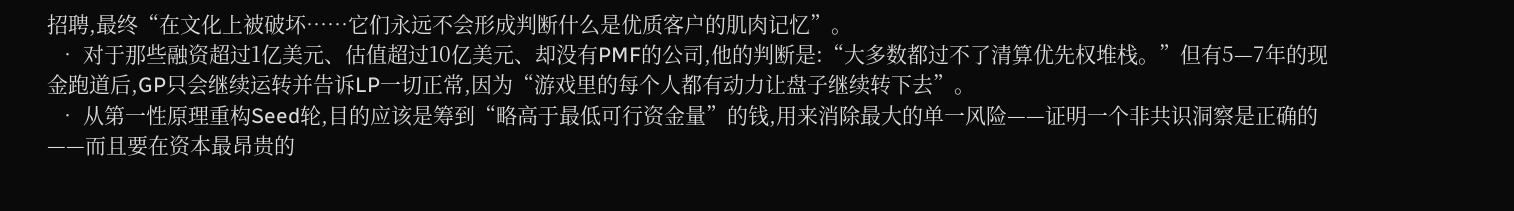招聘,最终“在文化上被破坏……它们永远不会形成判断什么是优质客户的肌肉记忆”。
  • 对于那些融资超过1亿美元、估值超过10亿美元、却没有PMF的公司,他的判断是:“大多数都过不了清算优先权堆栈。”但有5—7年的现金跑道后,GP只会继续运转并告诉LP一切正常,因为“游戏里的每个人都有动力让盘子继续转下去”。
  • 从第一性原理重构Seed轮,目的应该是筹到“略高于最低可行资金量”的钱,用来消除最大的单一风险——证明一个非共识洞察是正确的——而且要在资本最昂贵的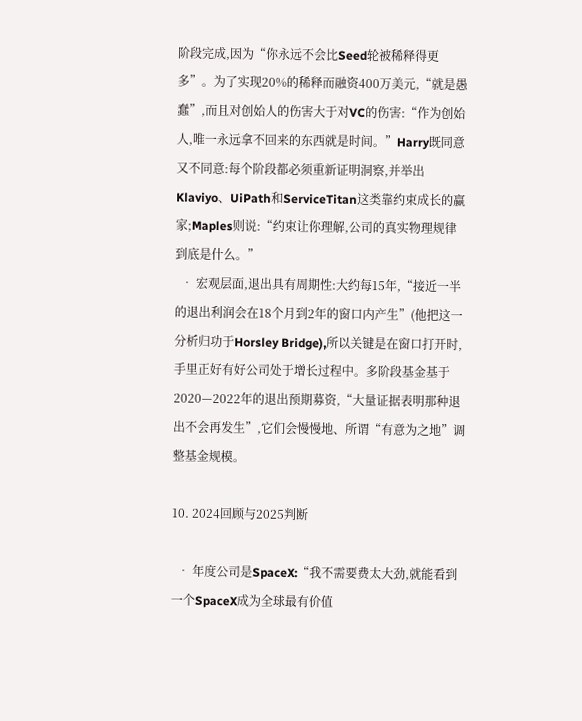阶段完成,因为“你永远不会比Seed轮被稀释得更多”。为了实现20%的稀释而融资400万美元,“就是愚蠢”,而且对创始人的伤害大于对VC的伤害:“作为创始人,唯一永远拿不回来的东西就是时间。”Harry既同意又不同意:每个阶段都必须重新证明洞察,并举出Klaviyo、UiPath和ServiceTitan这类靠约束成长的赢家;Maples则说:“约束让你理解,公司的真实物理规律到底是什么。”
  • 宏观层面,退出具有周期性:大约每15年,“接近一半的退出利润会在18个月到2年的窗口内产生”(他把这一分析归功于Horsley Bridge),所以关键是在窗口打开时,手里正好有好公司处于增长过程中。多阶段基金基于2020—2022年的退出预期募资,“大量证据表明那种退出不会再发生”,它们会慢慢地、所谓“有意为之地”调整基金规模。

10. 2024回顾与2025判断

  • 年度公司是SpaceX:“我不需要费太大劲,就能看到一个SpaceX成为全球最有价值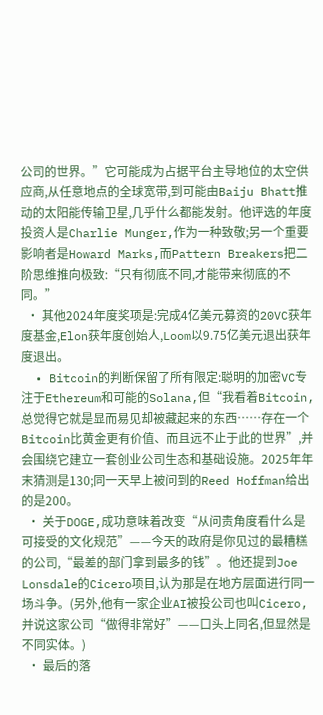公司的世界。”它可能成为占据平台主导地位的太空供应商,从任意地点的全球宽带,到可能由Baiju Bhatt推动的太阳能传输卫星,几乎什么都能发射。他评选的年度投资人是Charlie Munger,作为一种致敬;另一个重要影响者是Howard Marks,而Pattern Breakers把二阶思维推向极致:“只有彻底不同,才能带来彻底的不同。”
  • 其他2024年度奖项是:完成4亿美元募资的20VC获年度基金,Elon获年度创始人,Loom以9.75亿美元退出获年度退出。
  • Bitcoin的判断保留了所有限定:聪明的加密VC专注于Ethereum和可能的Solana,但“我看着Bitcoin,总觉得它就是显而易见却被藏起来的东西……存在一个Bitcoin比黄金更有价值、而且远不止于此的世界”,并会围绕它建立一套创业公司生态和基础设施。2025年年末猜测是130;同一天早上被问到的Reed Hoffman给出的是200。
  • 关于DOGE,成功意味着改变“从问责角度看什么是可接受的文化规范”——今天的政府是你见过的最糟糕的公司,“最差的部门拿到最多的钱”。他还提到Joe Lonsdale的Cicero项目,认为那是在地方层面进行同一场斗争。(另外,他有一家企业AI被投公司也叫Cicero,并说这家公司“做得非常好”——口头上同名,但显然是不同实体。)
  • 最后的落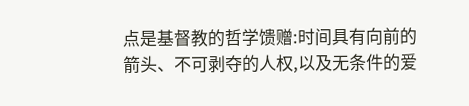点是基督教的哲学馈赠:时间具有向前的箭头、不可剥夺的人权,以及无条件的爱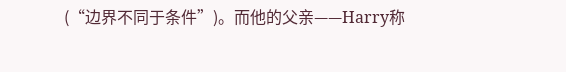(“边界不同于条件”)。而他的父亲——Harry称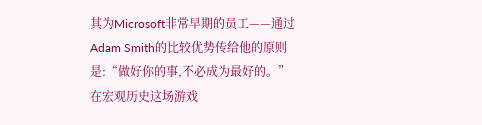其为Microsoft非常早期的员工——通过Adam Smith的比较优势传给他的原则是:“做好你的事,不必成为最好的。”在宏观历史这场游戏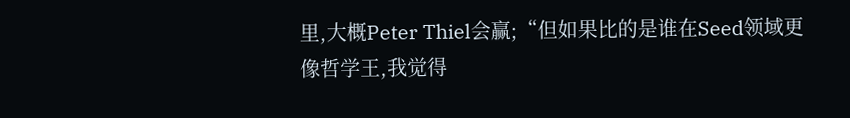里,大概Peter Thiel会赢;“但如果比的是谁在Seed领域更像哲学王,我觉得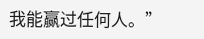我能赢过任何人。”